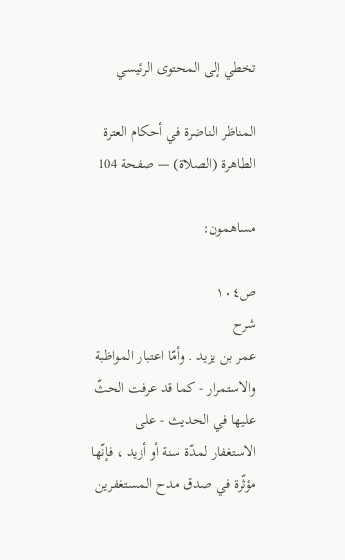تخطي إلى المحتوى الرئيسي

المناظر الناضرة في أحكام العترة الطاهرة (الصلاة) — صفحة 104

مساهمون:

ص١٠٤
شرح
عمر بن يزيد . وأمّا اعتبار المواظبة والاستمرار - كما قد عرفت الحثّ عليها في الحديث - على الاستغفار لمدّة سنة أو أزيد ، فإنّها مؤثّرة في صدق مدح المستغفرين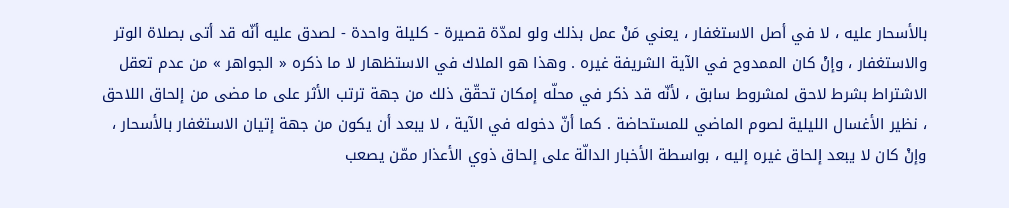بالأسحار عليه ، لا في أصل الاستغفار ، يعني مَنْ عمل بذلك ولو لمدّة قصيرة - كليلة واحدة - لصدق عليه أنّه قد أتى بصلاة الوتر والاستغفار ، وإنْ كان الممدوح في الآية الشريفة غيره . وهذا هو الملاك في الاستظهار لا ما ذكره « الجواهر » من عدم تعقل الاشتراط بشرط لاحق لمشروط سابق ، لأنّه قد ذكر في محلّه إمكان تحقّق ذلك من جهة ترتب الأثر على ما مضى من إلحاق اللاحق ، نظير الأغسال الليلية لصوم الماضي للمستحاضة . كما أنّ دخوله في الآية ، لا يبعد أن يكون من جهة إتيان الاستغفار بالأسحار ، وإنْ كان لا يبعد إلحاق غيره إليه ، بواسطة الأخبار الدالّة على إلحاق ذوي الأعذار ممّن يصعب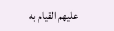عليهم القيام به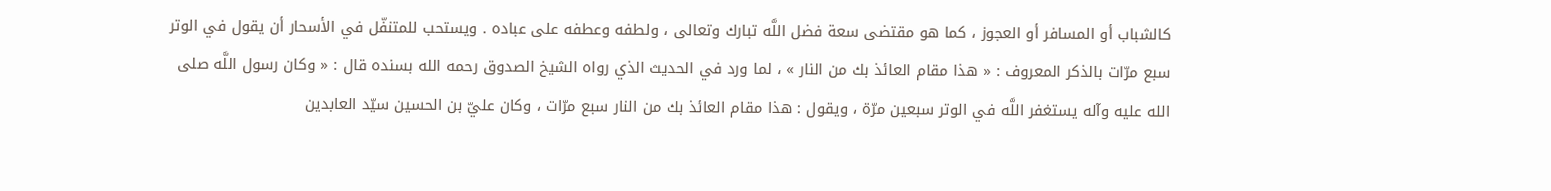كالشباب أو المسافر أو العجوز ، كما هو مقتضى سعة فضل اللَّه تبارك وتعالى ، ولطفه وعطفه على عباده . ويستحب للمتنفّل في الأسحار أن يقول في الوتر سبع مرّات بالذكر المعروف : « هذا مقام العائذ بك من النار » ، لما ورد في الحديث الذي رواه الشيخ الصدوق رحمه الله بسنده قال : « وكان رسول اللَّه صلى الله عليه وآله يستغفر اللَّه في الوتر سبعين مرّة ، ويقول : هذا مقام العائذ بك من النار سبع مرّات ، وكان عليّ بن الحسين سيّد العابدين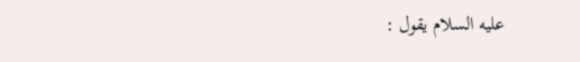عليه السلام يقول :